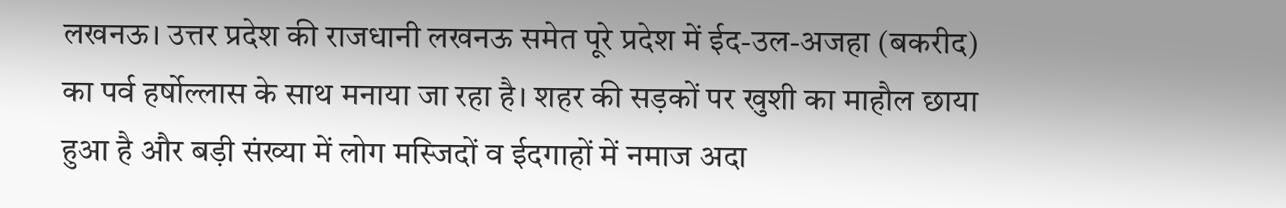लखनऊ। उत्तर प्रदेश की राजधानी लखनऊ समेत पूरे प्रदेश में ईद-उल-अजहा (बकरीद) का पर्व हर्षोल्लास के साथ मनाया जा रहा है। शहर की सड़कों पर खुशी का माहौल छाया हुआ है और बड़ी संख्या में लोग मस्जिदों व ईदगाहों में नमाज अदा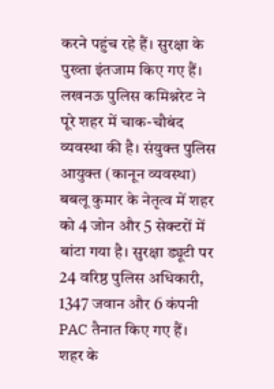करने पहुंच रहे हैं। सुरक्षा के पुख्ता इंतजाम किए गए हैं।
लखनऊ पुलिस कमिश्नरेट ने पूरे शहर में चाक-चौबंद व्यवस्था की है। संयुक्त पुलिस आयुक्त (कानून व्यवस्था) बबलू कुमार के नेतृत्व में शहर को 4 जोन और 5 सेक्टरों में बांटा गया है। सुरक्षा ड्यूटी पर 24 वरिष्ठ पुलिस अधिकारी, 1347 जवान और 6 कंपनी PAC तैनात किए गए हैं।
शहर के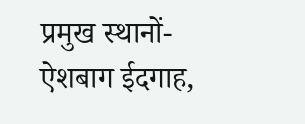प्रमुख स्थानों- ऐशबाग ईदगाह,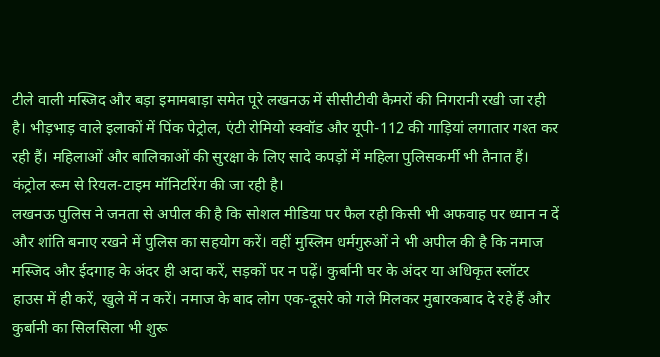टीले वाली मस्जिद और बड़ा इमामबाड़ा समेत पूरे लखनऊ में सीसीटीवी कैमरों की निगरानी रखी जा रही है। भीड़भाड़ वाले इलाकों में पिंक पेट्रोल, एंटी रोमियो स्क्वॉड और यूपी-112 की गाड़ियां लगातार गश्त कर रही हैं। महिलाओं और बालिकाओं की सुरक्षा के लिए सादे कपड़ों में महिला पुलिसकर्मी भी तैनात हैं। कंट्रोल रूम से रियल-टाइम मॉनिटरिंग की जा रही है।
लखनऊ पुलिस ने जनता से अपील की है कि सोशल मीडिया पर फैल रही किसी भी अफवाह पर ध्यान न दें और शांति बनाए रखने में पुलिस का सहयोग करें। वहीं मुस्लिम धर्मगुरुओं ने भी अपील की है कि नमाज मस्जिद और ईदगाह के अंदर ही अदा करें, सड़कों पर न पढ़ें। कुर्बानी घर के अंदर या अधिकृत स्लॉटर हाउस में ही करें, खुले में न करें। नमाज के बाद लोग एक-दूसरे को गले मिलकर मुबारकबाद दे रहे हैं और कुर्बानी का सिलसिला भी शुरू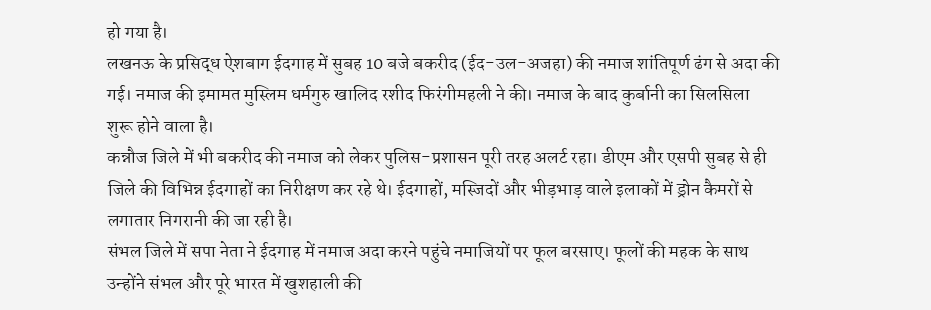हो गया है।
लखनऊ के प्रसिद्ध ऐशबाग ईदगाह में सुबह 10 बजे बकरीद (ईद-उल-अजहा) की नमाज शांतिपूर्ण ढंग से अदा की गई। नमाज की इमामत मुस्लिम धर्मगुरु खालिद रशीद फिरंगीमहली ने की। नमाज के बाद कुर्बानी का सिलसिला शुरू होने वाला है।
कन्नौज जिले में भी बकरीद की नमाज को लेकर पुलिस-प्रशासन पूरी तरह अलर्ट रहा। डीएम और एसपी सुबह से ही जिले की विभिन्न ईदगाहों का निरीक्षण कर रहे थे। ईदगाहों, मस्जिदों और भीड़भाड़ वाले इलाकों में ड्रोन कैमरों से लगातार निगरानी की जा रही है।
संभल जिले में सपा नेता ने ईदगाह में नमाज अदा करने पहुंचे नमाजियों पर फूल बरसाए। फूलों की महक के साथ उन्होंने संभल और पूरे भारत में खुशहाली की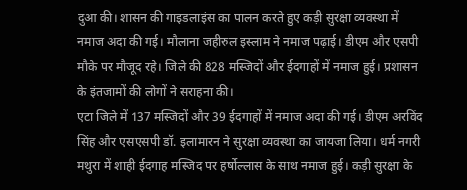दुआ की। शासन की गाइडलाइंस का पालन करते हुए कड़ी सुरक्षा व्यवस्था में नमाज अदा की गई। मौलाना जहीरुल इस्लाम ने नमाज पढ़ाई। डीएम और एसपी मौके पर मौजूद रहे। जिले की 828 मस्जिदों और ईदगाहों में नमाज हुई। प्रशासन के इंतजामों की लोगों ने सराहना की।
एटा जिले में 137 मस्जिदों और 39 ईदगाहों में नमाज अदा की गई। डीएम अरविंद सिंह और एसएसपी डॉ. इलामारन ने सुरक्षा व्यवस्था का जायजा लिया। धर्म नगरी मथुरा में शाही ईदगाह मस्जिद पर हर्षोल्लास के साथ नमाज हुई। कड़ी सुरक्षा के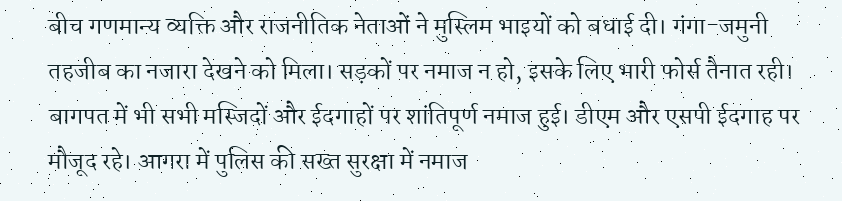बीच गणमान्य व्यक्ति और राजनीतिक नेताओं ने मुस्लिम भाइयों को बधाई दी। गंगा-जमुनी तहजीब का नजारा देखने को मिला। सड़कों पर नमाज न हो, इसके लिए भारी फोर्स तैनात रही।
बागपत में भी सभी मस्जिदों और ईदगाहों पर शांतिपूर्ण नमाज हुई। डीएम और एसपी ईदगाह पर मौजूद रहे। आगरा में पुलिस की सख्त सुरक्षा में नमाज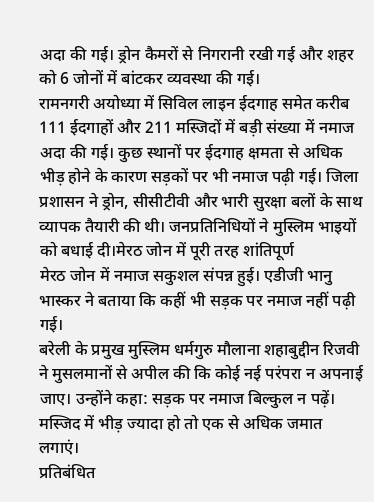अदा की गई। ड्रोन कैमरों से निगरानी रखी गई और शहर को 6 जोनों में बांटकर व्यवस्था की गई।
रामनगरी अयोध्या में सिविल लाइन ईदगाह समेत करीब 111 ईदगाहों और 211 मस्जिदों में बड़ी संख्या में नमाज अदा की गई। कुछ स्थानों पर ईदगाह क्षमता से अधिक भीड़ होने के कारण सड़कों पर भी नमाज पढ़ी गई। जिला प्रशासन ने ड्रोन, सीसीटीवी और भारी सुरक्षा बलों के साथ व्यापक तैयारी की थी। जनप्रतिनिधियों ने मुस्लिम भाइयों को बधाई दी।मेरठ जोन में पूरी तरह शांतिपूर्ण
मेरठ जोन में नमाज सकुशल संपन्न हुई। एडीजी भानु भास्कर ने बताया कि कहीं भी सड़क पर नमाज नहीं पढ़ी गई।
बरेली के प्रमुख मुस्लिम धर्मगुरु मौलाना शहाबुद्दीन रिजवी ने मुसलमानों से अपील की कि कोई नई परंपरा न अपनाई जाए। उन्होंने कहा: सड़क पर नमाज बिल्कुल न पढ़ें।
मस्जिद में भीड़ ज्यादा हो तो एक से अधिक जमात लगाएं।
प्रतिबंधित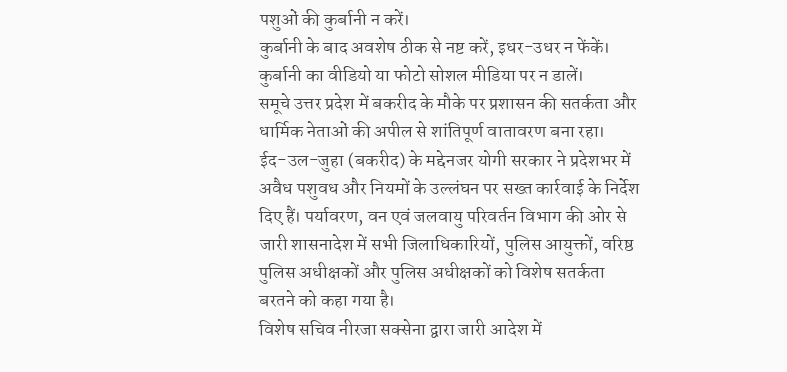पशुओं की कुर्बानी न करें।
कुर्बानी के बाद अवशेष ठीक से नष्ट करें, इधर-उधर न फेंकें।
कुर्बानी का वीडियो या फोटो सोशल मीडिया पर न डालें।
समूचे उत्तर प्रदेश में बकरीद के मौके पर प्रशासन की सतर्कता और धार्मिक नेताओं की अपील से शांतिपूर्ण वातावरण बना रहा।
ईद-उल-जुहा (बकरीद) के मद्देनजर योगी सरकार ने प्रदेशभर में अवैध पशुवध और नियमों के उल्लंघन पर सख्त कार्रवाई के निर्देश दिए हैं। पर्यावरण, वन एवं जलवायु परिवर्तन विभाग की ओर से जारी शासनादेश में सभी जिलाधिकारियों, पुलिस आयुक्तों, वरिष्ठ पुलिस अधीक्षकों और पुलिस अधीक्षकों को विशेष सतर्कता बरतने को कहा गया है।
विशेष सचिव नीरजा सक्सेना द्वारा जारी आदेश में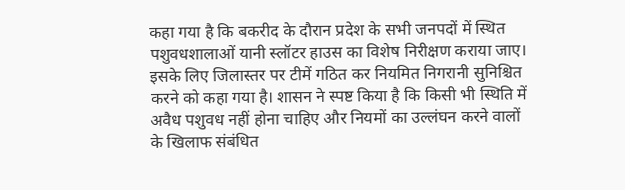कहा गया है कि बकरीद के दौरान प्रदेश के सभी जनपदों में स्थित पशुवधशालाओं यानी स्लॉटर हाउस का विशेष निरीक्षण कराया जाए। इसके लिए जिलास्तर पर टीमें गठित कर नियमित निगरानी सुनिश्चित करने को कहा गया है। शासन ने स्पष्ट किया है कि किसी भी स्थिति में अवैध पशुवध नहीं होना चाहिए और नियमों का उल्लंघन करने वालों के खिलाफ संबंधित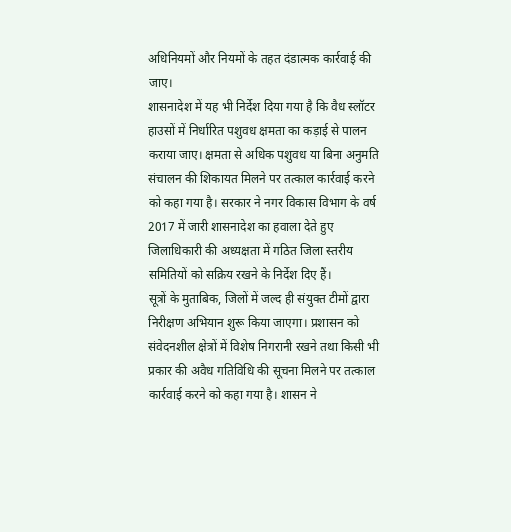अधिनियमों और नियमों के तहत दंडात्मक कार्रवाई की जाए।
शासनादेश में यह भी निर्देश दिया गया है कि वैध स्लॉटर हाउसों में निर्धारित पशुवध क्षमता का कड़ाई से पालन कराया जाए। क्षमता से अधिक पशुवध या बिना अनुमति संचालन की शिकायत मिलने पर तत्काल कार्रवाई करने को कहा गया है। सरकार ने नगर विकास विभाग के वर्ष 2017 में जारी शासनादेश का हवाला देते हुए जिलाधिकारी की अध्यक्षता में गठित जिला स्तरीय समितियों को सक्रिय रखने के निर्देश दिए हैं।
सूत्रों के मुताबिक, जिलों में जल्द ही संयुक्त टीमों द्वारा निरीक्षण अभियान शुरू किया जाएगा। प्रशासन को संवेदनशील क्षेत्रों में विशेष निगरानी रखने तथा किसी भी प्रकार की अवैध गतिविधि की सूचना मिलने पर तत्काल कार्रवाई करने को कहा गया है। शासन ने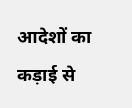आदेशों का कड़ाई से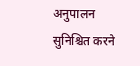अनुपालन सुनिश्चित करने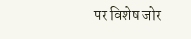पर विशेष जोर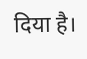दिया है।